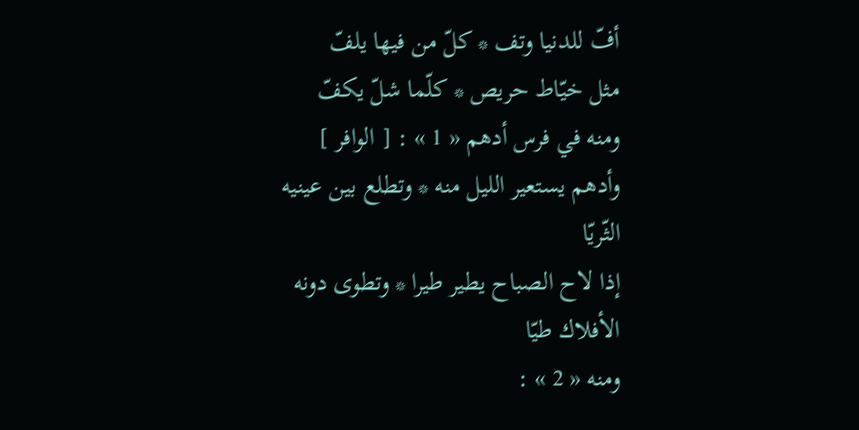أفّ للدنيا وتف * كلّ من فيها يلفّ
مثل خيّاط حريص * كلّما شلّ يكفّ
ومنه في فرس أدهم « 1 » : [ الوافر ]
وأدهم يستعير الليل منه * وتطلع بين عينيه الثّريّا
إذا لاح الصباح يطير طيرا * وتطوى دونه الأفلاك طيّا
ومنه « 2 » :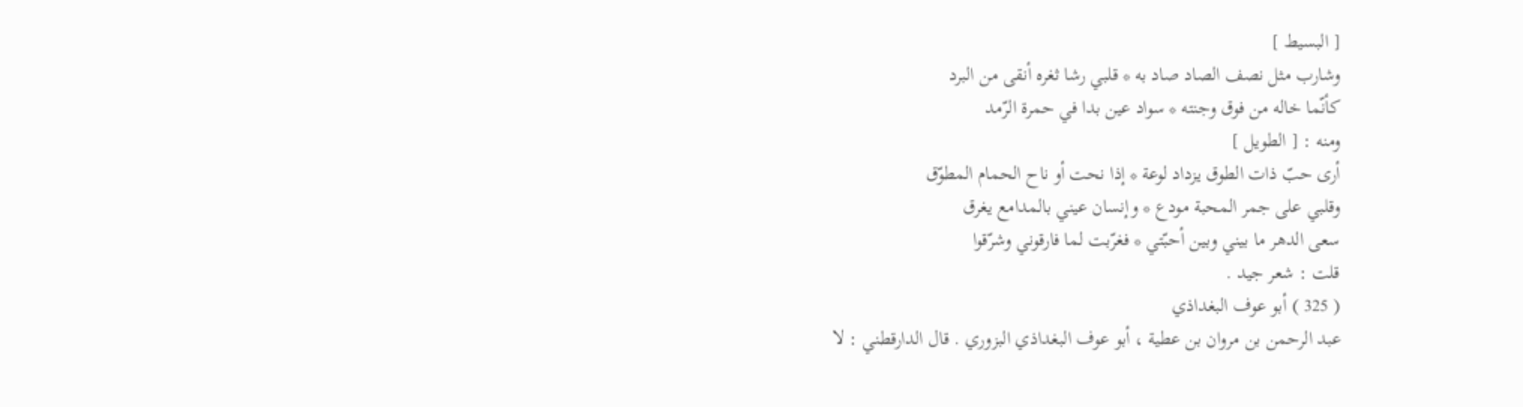[ البسيط ]
وشارب مثل نصف الصاد صاد به * قلبي رشا ثغره أنقى من البرد
كأنّما خاله من فوق وجنته * سواد عين بدا في حمرة الرّمد
ومنه : [ الطويل ]
أرى حبّ ذات الطوق يزداد لوعة * إذا نحت أو ناح الحمام المطوّق
وقلبي على جمر المحبة مودع * وإنسان عيني بالمدامع يغرق
سعى الدهر ما بيني وبين أحبّتي * فغرّبت لما فارقوني وشرّقوا
قلت : شعر جيد .
( 325 ) أبو عوف البغداذي
عبد الرحمن بن مروان بن عطية ، أبو عوف البغداذي البزوري . قال الدارقطني : لا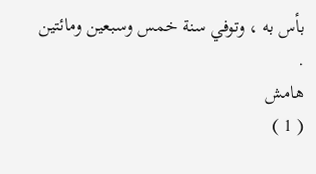بأس به ، وتوفي سنة خمس وسبعين ومائتين .
هامش
( 1 )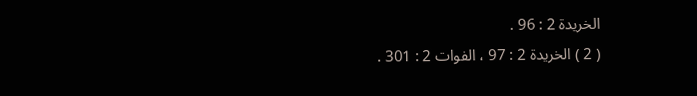الخريدة 2 : 96 .
( 2 ) الخريدة 2 : 97 ، الفوات 2 : 301 .